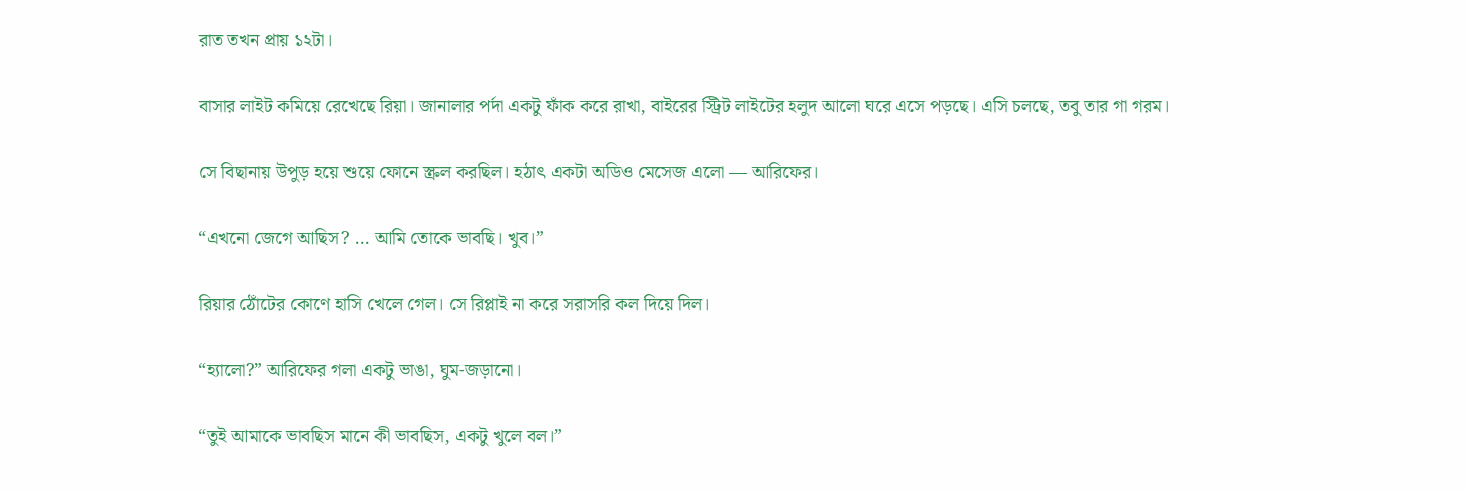রাত তখন প্রায় ১২টা।

বাসার লাইট কমিয়ে রেখেছে রিয়া। জানালার পর্দা একটু ফাঁক করে রাখা, বাইরের স্ট্রিট লাইটের হলুদ আলো ঘরে এসে পড়ছে। এসি চলছে, তবু তার গা গরম।

সে বিছানায় উপুড় হয়ে শুয়ে ফোনে স্ক্রল করছিল। হঠাৎ একটা অডিও মেসেজ এলো — আরিফের।

“এখনো জেগে আছিস? … আমি তোকে ভাবছি। খুব।”

রিয়ার ঠোঁটের কোণে হাসি খেলে গেল। সে রিপ্লাই না করে সরাসরি কল দিয়ে দিল।

“হ্যালো?” আরিফের গলা একটু ভাঙা, ঘুম-জড়ানো।

“তুই আমাকে ভাবছিস মানে কী ভাবছিস, একটু খুলে বল।”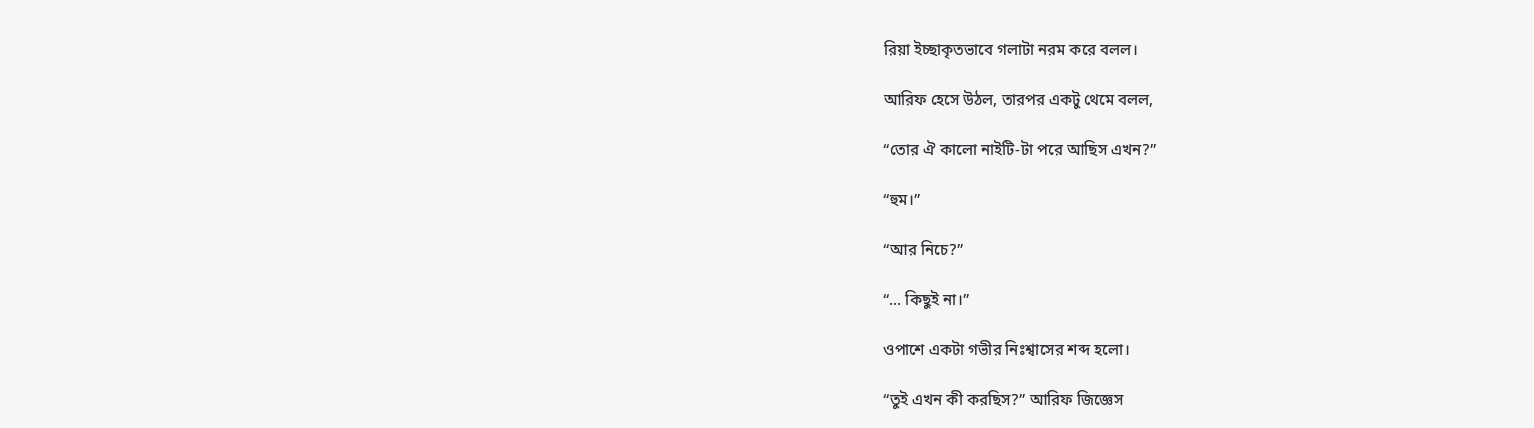রিয়া ইচ্ছাকৃতভাবে গলাটা নরম করে বলল।

আরিফ হেসে উঠল, তারপর একটু থেমে বলল,

“তোর ঐ কালো নাইটি-টা পরে আছিস এখন?”

“হুম।”

“আর নিচে?”

“… কিছুই না।”

ওপাশে একটা গভীর নিঃশ্বাসের শব্দ হলো।

“তুই এখন কী করছিস?” আরিফ জিজ্ঞেস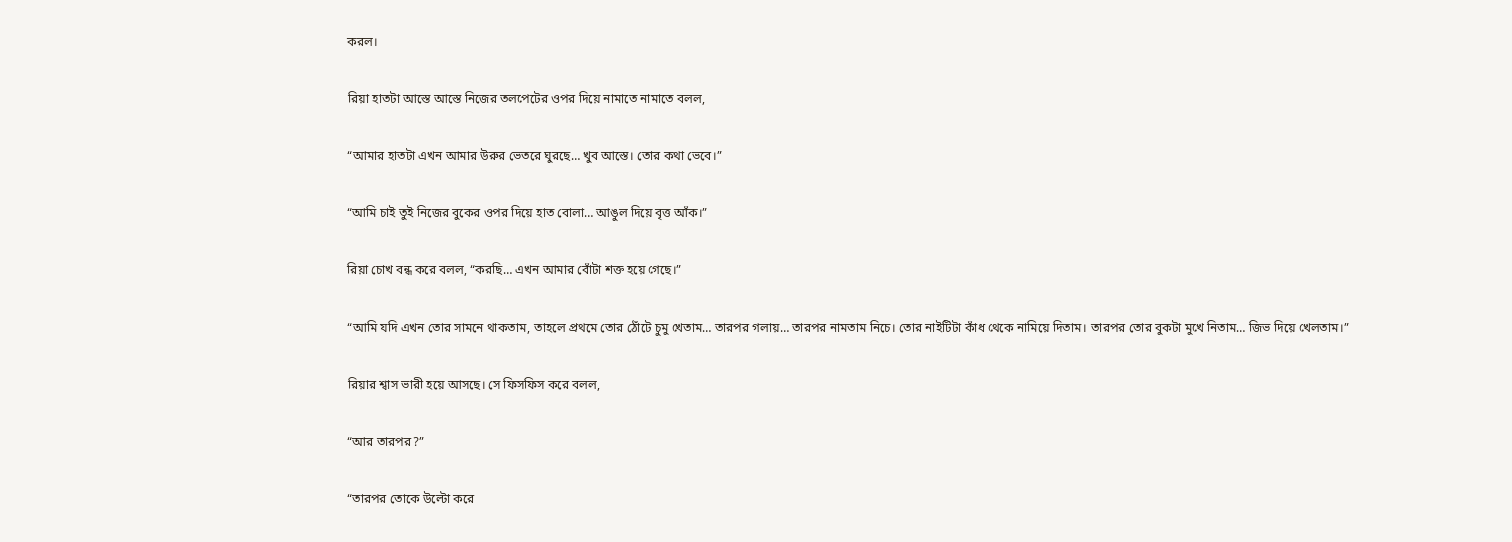করল।

রিয়া হাতটা আস্তে আস্তে নিজের তলপেটের ওপর দিয়ে নামাতে নামাতে বলল,

“আমার হাতটা এখন আমার উরুর ভেতরে ঘুরছে… খুব আস্তে। তোর কথা ভেবে।”

“আমি চাই তুই নিজের বুকের ওপর দিয়ে হাত বোলা… আঙুল দিয়ে বৃত্ত আঁক।”

রিয়া চোখ বন্ধ করে বলল, “করছি… এখন আমার বোঁটা শক্ত হয়ে গেছে।”

“আমি যদি এখন তোর সামনে থাকতাম, তাহলে প্রথমে তোর ঠোঁটে চুমু খেতাম… তারপর গলায়… তারপর নামতাম নিচে। তোর নাইটিটা কাঁধ থেকে নামিয়ে দিতাম। তারপর তোর বুকটা মুখে নিতাম… জিভ দিয়ে খেলতাম।”

রিয়ার শ্বাস ভারী হয়ে আসছে। সে ফিসফিস করে বলল,

“আর তারপর?”

“তারপর তোকে উল্টো করে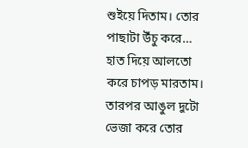শুইয়ে দিতাম। তোর পাছাটা উঁচু করে… হাত দিয়ে আলতো করে চাপড় মারতাম। তারপর আঙুল দুটো ভেজা করে তোর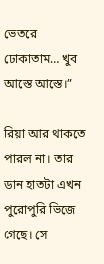ভেতরে ঢোকাতাম… খুব আস্তে আস্তে।”

রিয়া আর থাকতে পারল না। তার ডান হাতটা এখন পুরোপুরি ভিজে গেছে। সে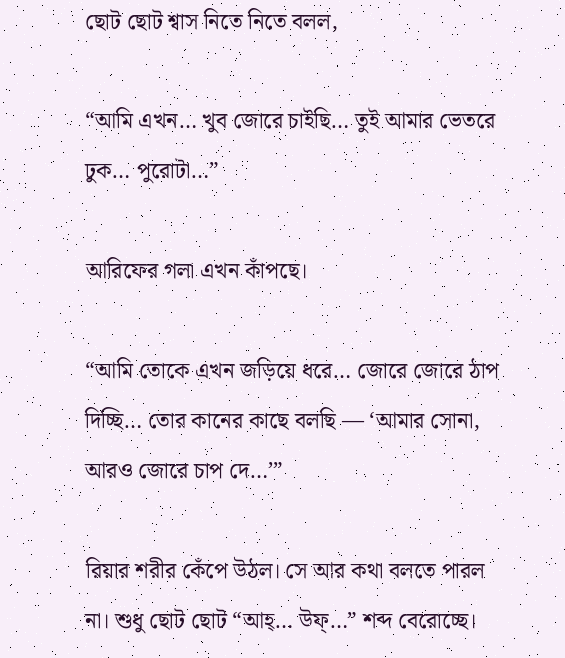ছোট ছোট শ্বাস নিতে নিতে বলল,

“আমি এখন… খুব জোরে চাইছি… তুই আমার ভেতরে ঢুক… পুরোটা…”

আরিফের গলা এখন কাঁপছে।

“আমি তোকে এখন জড়িয়ে ধরে… জোরে জোরে ঠাপ দিচ্ছি… তোর কানের কাছে বলছি — ‘আমার সোনা, আরও জোরে চাপ দে…’”

রিয়ার শরীর কেঁপে উঠল। সে আর কথা বলতে পারল না। শুধু ছোট ছোট “আহ্… উফ্…” শব্দ বেরোচ্ছে।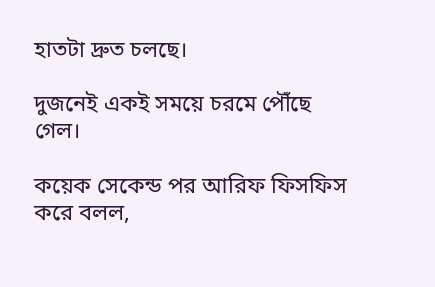হাতটা দ্রুত চলছে।

দুজনেই একই সময়ে চরমে পৌঁছে গেল।

কয়েক সেকেন্ড পর আরিফ ফিসফিস করে বলল,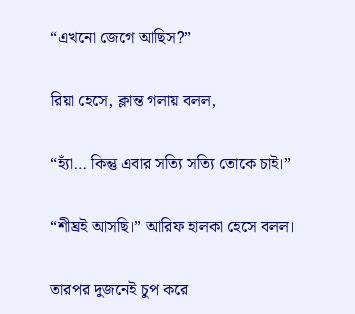“এখনো জেগে আছিস?”

রিয়া হেসে, ক্লান্ত গলায় বলল,

“হ্যাঁ… কিন্তু এবার সত্যি সত্যি তোকে চাই।”

“শীঘ্রই আসছি।” আরিফ হালকা হেসে বলল।

তারপর দুজনেই চুপ করে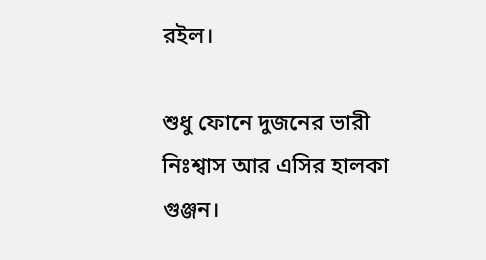রইল।

শুধু ফোনে দুজনের ভারী নিঃশ্বাস আর এসির হালকা গুঞ্জন।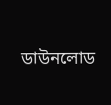ডাউনলোড